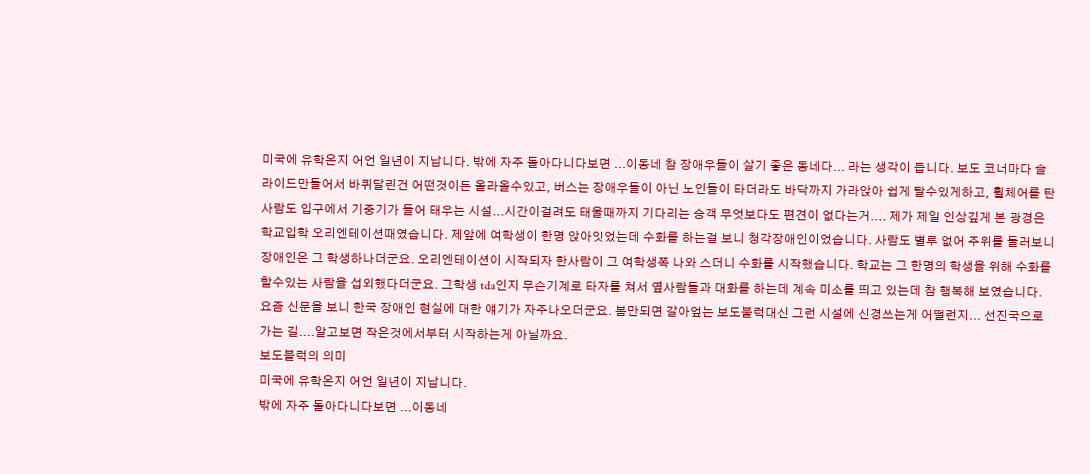미국에 유학온지 어언 일년이 지납니다. 밖에 자주 돌아다니다보면 ...이동네 참 장애우들이 살기 좋은 동네다... 라는 생각이 듭니다. 보도 코너마다 슬라이드만들어서 바퀴달린건 어떤것이든 올라올수있고, 버스는 장애우들이 아닌 노인들이 타더라도 바닥까지 가라앉아 쉽게 탈수있게하고, 휠체어를 탄사람도 입구에서 기중기가 들어 태우는 시설...시간이걸려도 태울때까지 기다리는 승객 무엇보다도 편견이 없다는거.... 제가 제일 인상깊게 본 광경은 학교입학 오리엔테이션때였습니다. 제앞에 여학생이 한명 앉아잇었는데 수화를 하는걸 보니 청각장애인이었습니다. 사람도 별루 없어 주위를 둘러보니 장애인은 그 학생하나더군요. 오리엔테이션이 시작되자 한사람이 그 여학생쪽 나와 스더니 수화를 시작했습니다. 학교는 그 한명의 학생을 위해 수화를 할수있는 사람을 섭외했다더군요. 그학생 tda인지 무슨기계로 타자를 쳐서 옆사람들과 대화를 하는데 계속 미소를 띄고 있는데 참 행복해 보였습니다. 요즘 신문을 보니 한국 장애인 현실에 대한 얘기가 자주나오더군요. 봄만되면 갈아엎는 보도불럭대신 그런 시설에 신경쓰는게 어떨런지... 선진국으로 가는 길....알고보면 작은것에서부터 시작하는게 아닐까요.
보도블럭의 의미
미국에 유학온지 어언 일년이 지납니다.
밖에 자주 돌아다니다보면 ...이동네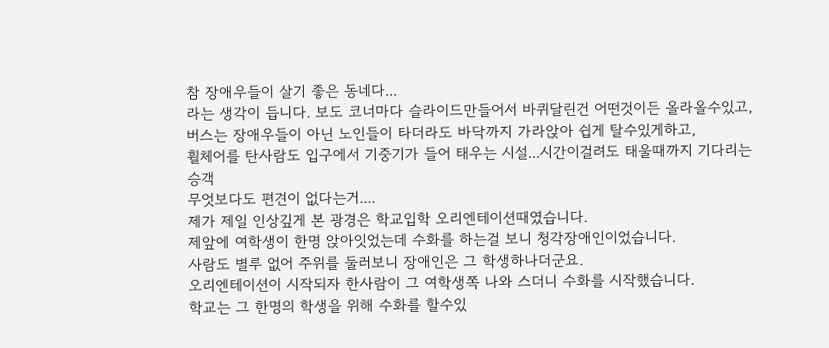참 장애우들이 살기 좋은 동네다...
라는 생각이 듭니다. 보도 코너마다 슬라이드만들어서 바퀴달린건 어떤것이든 올라올수있고,
버스는 장애우들이 아닌 노인들이 타더라도 바닥까지 가라앉아 쉽게 탈수있게하고,
휠체어를 탄사람도 입구에서 기중기가 들어 태우는 시설...시간이걸려도 태울때까지 기다리는 승객
무엇보다도 편견이 없다는거....
제가 제일 인상깊게 본 광경은 학교입학 오리엔테이션때였습니다.
제앞에 여학생이 한명 앉아잇었는데 수화를 하는걸 보니 청각장애인이었습니다.
사람도 별루 없어 주위를 둘러보니 장애인은 그 학생하나더군요.
오리엔테이션이 시작되자 한사람이 그 여학생쪽 나와 스더니 수화를 시작했습니다.
학교는 그 한명의 학생을 위해 수화를 할수있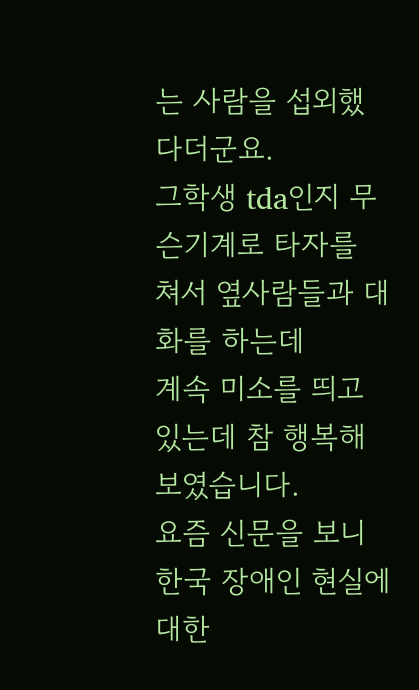는 사람을 섭외했다더군요.
그학생 tda인지 무슨기계로 타자를 쳐서 옆사람들과 대화를 하는데
계속 미소를 띄고 있는데 참 행복해 보였습니다.
요즘 신문을 보니 한국 장애인 현실에 대한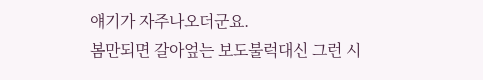얘기가 자주나오더군요.
봄만되면 갈아엎는 보도불럭대신 그런 시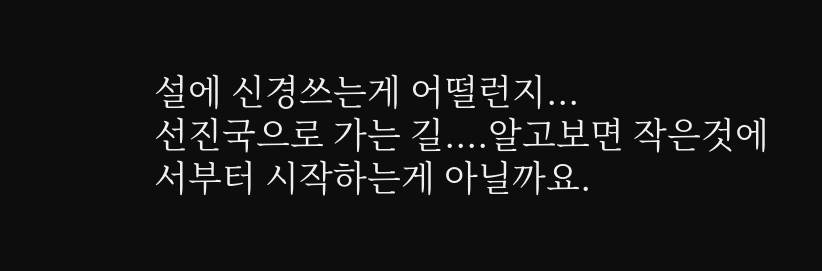설에 신경쓰는게 어떨런지...
선진국으로 가는 길....알고보면 작은것에서부터 시작하는게 아닐까요.